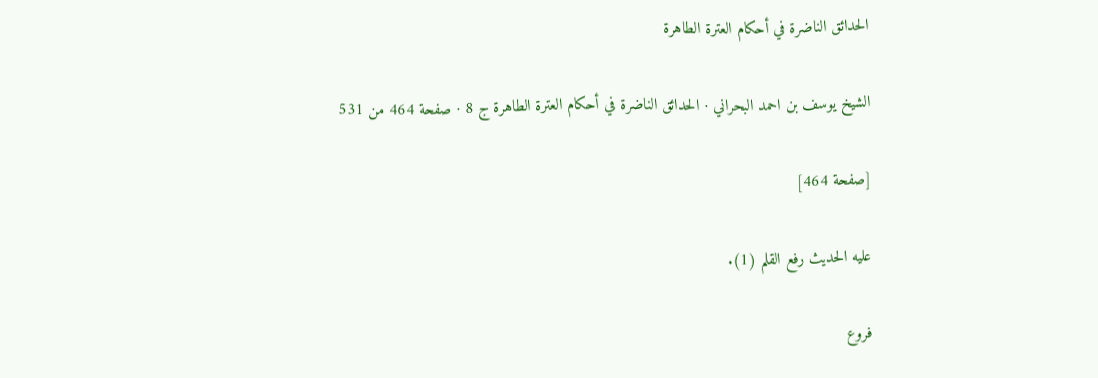الحدائق الناضرة في أحكام العترة الطاهرة

الشيخ يوسف بن احمد البحراني · الحدائق الناضرة في أحكام العترة الطاهرة ج 8 · صفحة 464 من 531

[صفحة 464]

عليه الحديث رفع القلم (1).

فروع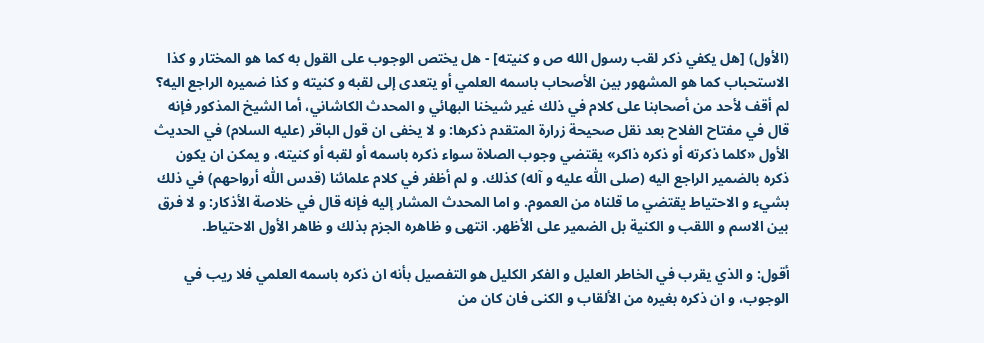(الأول) [هل يكفي ذكر لقب رسول الله ص و كنيته] - هل يختص الوجوب على القول به كما هو المختار و كذا الاستحباب كما هو المشهور بين الأصحاب باسمه العلمي أو يتعدى إلى لقبه و كنيته و كذا ضميره الراجع اليه؟ لم أقف لأحد من أصحابنا على كلام في ذلك غير شيخنا البهائي و المحدث الكاشاني، أما الشيخ المذكور فإنه قال في مفتاح الفلاح بعد نقل صحيحة زرارة المتقدم ذكرها: و لا يخفى ان قول الباقر (عليه السلام) في الحديث الأول «كلما ذكرته أو ذكره ذاكر» يقتضي وجوب الصلاة سواء ذكره باسمه أو لقبه أو كنيته، و يمكن ان يكون ذكره بالضمير الراجع اليه (صلى اللّٰه عليه و آله) كذلك. و لم أظفر في كلام علمائنا (قدس اللّٰه أرواحهم) في ذلك بشيء و الاحتياط يقتضي ما قلناه من العموم. و اما المحدث المشار إليه فإنه قال في خلاصة الأذكار: و لا فرق بين الاسم و اللقب و الكنية بل الضمير على الأظهر. انتهى و ظاهره الجزم بذلك و ظاهر الأول الاحتياط.

أقول: و الذي يقرب في الخاطر العليل و الفكر الكليل هو التفصيل بأنه ان ذكره باسمه العلمي فلا ريب في الوجوب، و ان ذكره بغيره من الألقاب و الكنى فان كان من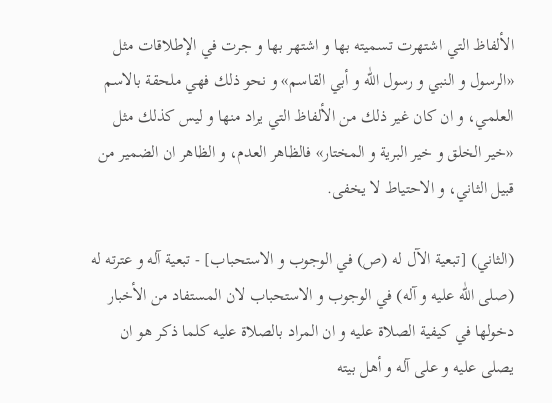الألفاظ التي اشتهرت تسميته بها و اشتهر بها و جرت في الإطلاقات مثل «الرسول و النبي و رسول اللّٰه و أبي القاسم» و نحو ذلك فهي ملحقة بالاسم العلمي، و ان كان غير ذلك من الألفاظ التي يراد منها و ليس كذلك مثل «خير الخلق و خير البرية و المختار» فالظاهر العدم، و الظاهر ان الضمير من قبيل الثاني، و الاحتياط لا يخفى.

(الثاني) [تبعية الآل له (ص) في الوجوب و الاستحباب] - تبعية آله و عترته له (صلى اللّٰه عليه و آله) في الوجوب و الاستحباب لان المستفاد من الأخبار دخولها في كيفية الصلاة عليه و ان المراد بالصلاة عليه كلما ذكر هو ان يصلى عليه و على آله و أهل بيته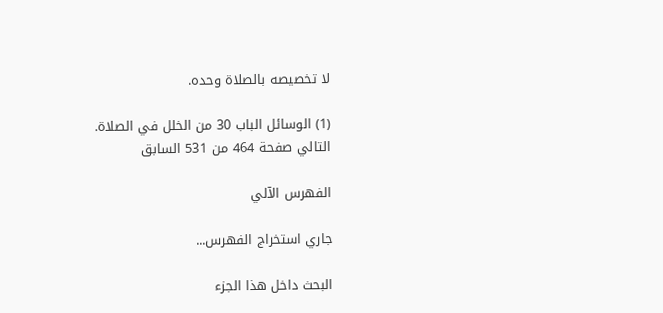لا تخصيصه بالصلاة وحده.

(1) الوسائل الباب 30 من الخلل في الصلاة.
التالي صفحة 464 من 531 السابق

الفهرس الآلي

جاري استخراج الفهرس...

البحث داخل هذا الجزء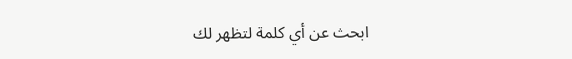ابحث عن أي كلمة لتظهر لك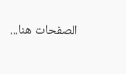الصفحات هنا...